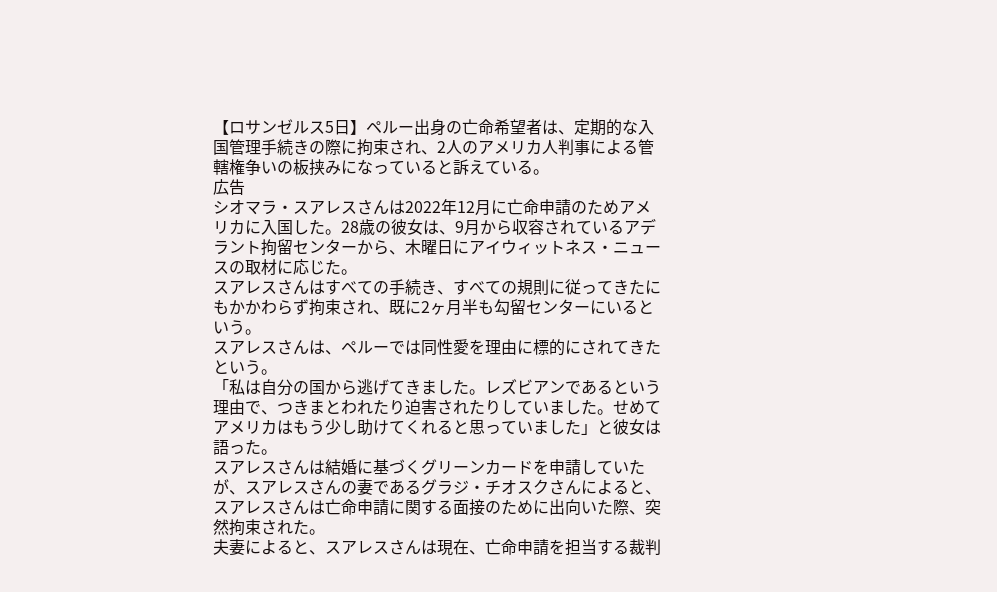【ロサンゼルス5日】ペルー出身の亡命希望者は、定期的な入国管理手続きの際に拘束され、2人のアメリカ人判事による管轄権争いの板挟みになっていると訴えている。
広告
シオマラ・スアレスさんは2022年12月に亡命申請のためアメリカに入国した。28歳の彼女は、9月から収容されているアデラント拘留センターから、木曜日にアイウィットネス・ニュースの取材に応じた。
スアレスさんはすべての手続き、すべての規則に従ってきたにもかかわらず拘束され、既に2ヶ月半も勾留センターにいるという。
スアレスさんは、ペルーでは同性愛を理由に標的にされてきたという。
「私は自分の国から逃げてきました。レズビアンであるという理由で、つきまとわれたり迫害されたりしていました。せめてアメリカはもう少し助けてくれると思っていました」と彼女は語った。
スアレスさんは結婚に基づくグリーンカードを申請していたが、スアレスさんの妻であるグラジ・チオスクさんによると、スアレスさんは亡命申請に関する面接のために出向いた際、突然拘束された。
夫妻によると、スアレスさんは現在、亡命申請を担当する裁判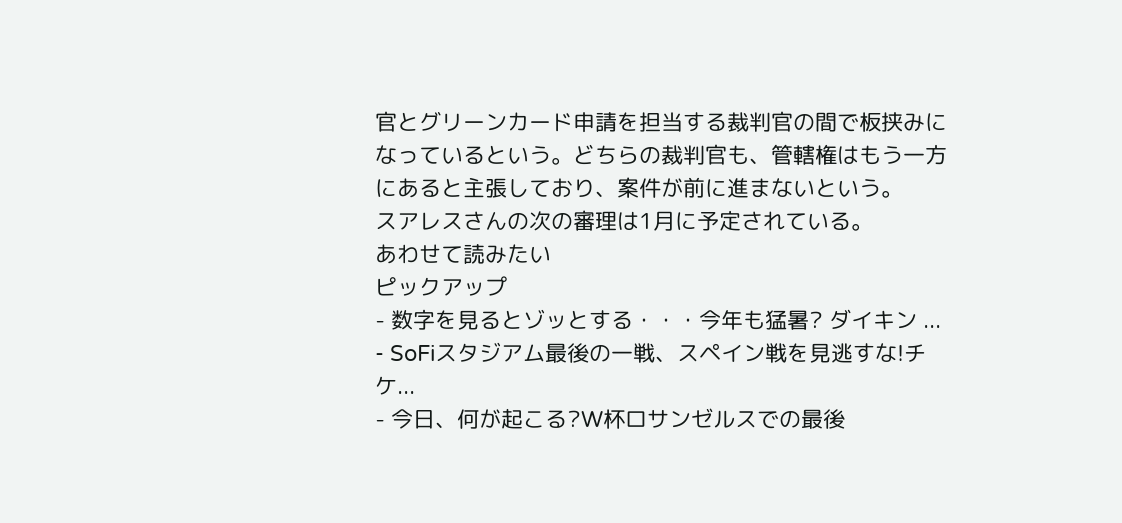官とグリーンカード申請を担当する裁判官の間で板挟みになっているという。どちらの裁判官も、管轄権はもう一方にあると主張しており、案件が前に進まないという。
スアレスさんの次の審理は1月に予定されている。
あわせて読みたい
ピックアップ
- 数字を見るとゾッとする・・・今年も猛暑? ダイキン ...
- SoFiスタジアム最後の一戦、スペイン戦を見逃すな!チケ...
- 今日、何が起こる?W杯ロサンゼルスでの最後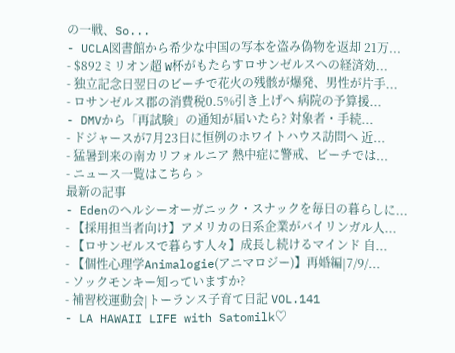の一戦、So...
- UCLA図書館から希少な中国の写本を盗み偽物を返却 21万...
- $892ミリオン超 W杯がもたらすロサンゼルスへの経済効...
- 独立記念日翌日のビーチで花火の残骸が爆発、男性が片手...
- ロサンゼルス郡の消費税0.5%引き上げへ 病院の予算援...
- DMVから「再試験」の通知が届いたら? 対象者・手続...
- ドジャースが7月23日に恒例のホワイトハウス訪問へ 近...
- 猛暑到来の南カリフォルニア 熱中症に警戒、ビーチでは...
- ニュース一覧はこちら >
最新の記事
- Edenのヘルシーオーガニック・スナックを毎日の暮らしに...
- 【採用担当者向け】アメリカの日系企業がバイリンガル人...
- 【ロサンゼルスで暮らす人々】成長し続けるマインド 自...
- 【個性心理学Animalogie(アニマロジー)】再婚編|7/9/...
- ソックモンキー知っていますか?
- 補習校運動会|トーランス子育て日記 VOL.141
- LA HAWAII LIFE with Satomilk♡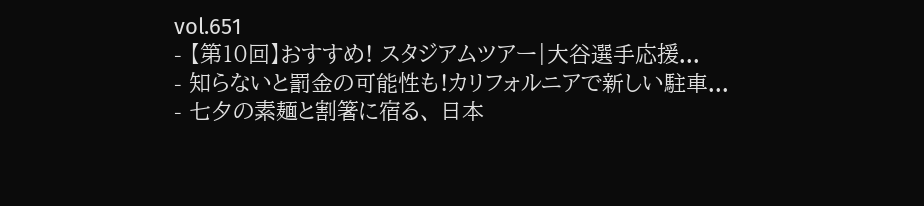vol.651
- 【第10回】おすすめ! スタジアムツアー|大谷選手応援...
- 知らないと罰金の可能性も!カリフォルニアで新しい駐車...
- 七夕の素麺と割箸に宿る、 日本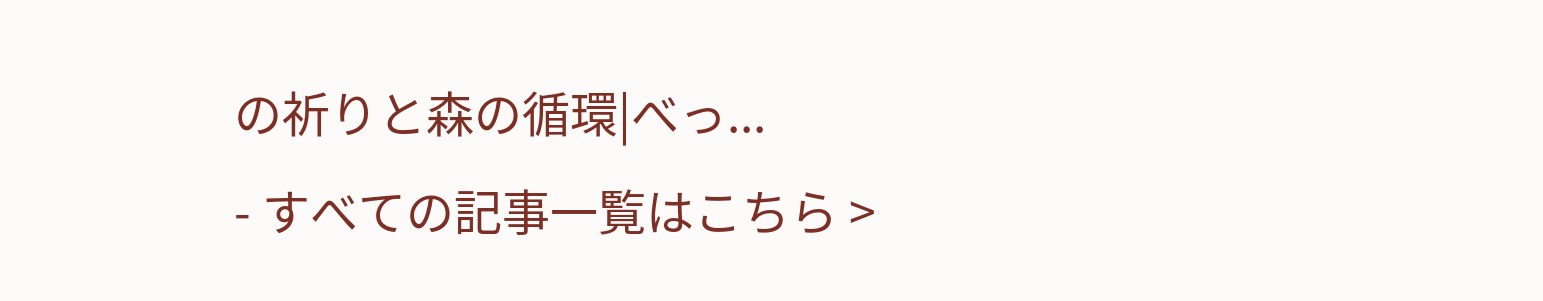の祈りと森の循環|べっ...
- すべての記事一覧はこちら >